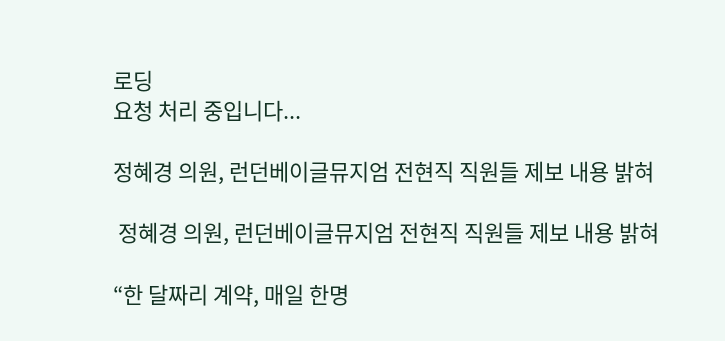로딩
요청 처리 중입니다...

정혜경 의원, 런던베이글뮤지엄 전현직 직원들 제보 내용 밝혀

 정혜경 의원, 런던베이글뮤지엄 전현직 직원들 제보 내용 밝혀

“한 달짜리 계약, 매일 한명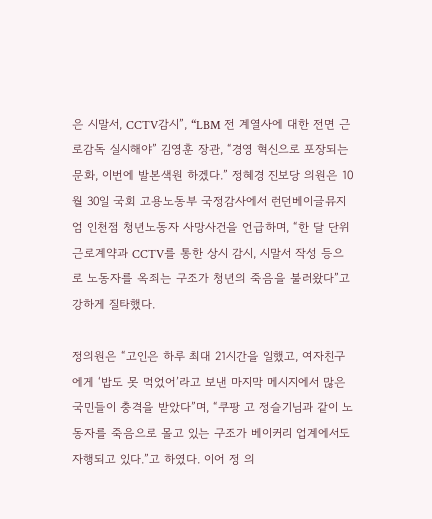은 시말서, CCTV감시”, “LBM 전 계열사에 대한 전면 근로감독 실시해야” 김영훈 장관, “경영 혁신으로 포장되는 문화, 이번에 발본색원 하겠다.” 정혜경 진보당 의원은 10월 30일 국회 고용노동부 국정감사에서 런던베이글뮤지엄 인천점 청년노동자 사망사건을 언급하며, “한 달 단위 근로계약과 CCTV를 통한 상시 감시, 시말서 작성 등으로 노동자를 옥죄는 구조가 청년의 죽음을 불러왔다”고 강하게 질타했다.

정의원은 “고인은 하루 최대 21시간을 일했고, 여자친구에게 ‘밥도 못 먹었어’라고 보낸 마지막 메시지에서 많은 국민들이 충격을 받았다”며, “쿠팡 고 정슬기님과 같이 노동자를 죽음으로 몰고 있는 구조가 베이커리 업계에서도 자행되고 있다.”고 하였다. 이어 정 의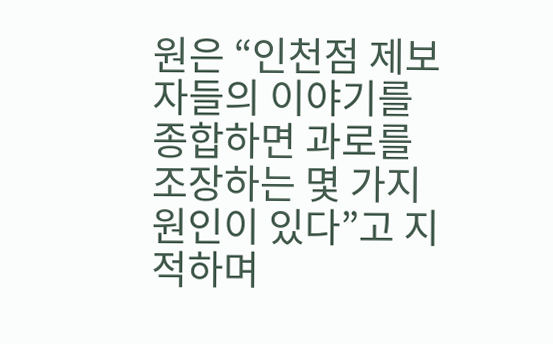원은 “인천점 제보자들의 이야기를 종합하면 과로를 조장하는 몇 가지 원인이 있다”고 지적하며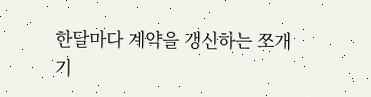한달마다 계약을 갱신하는 쪼개기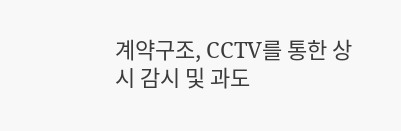계약구조, CCTV를 통한 상시 감시 및 과도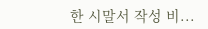한 시말서 작성 비...